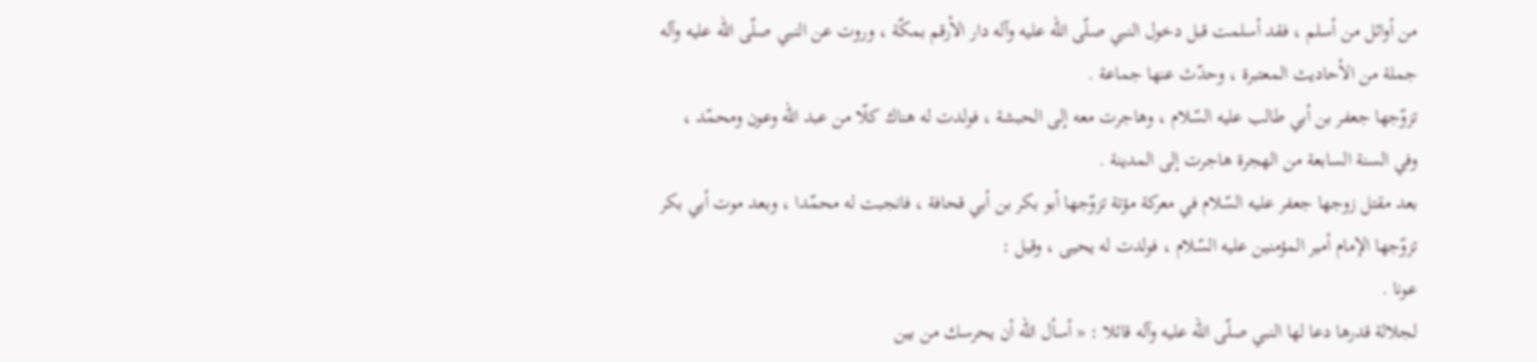من أوائل من أسلم ، فقد أسلمت قبل دخول النبي صلّى اللّه عليه وآله دار الأرقم بمكّة ، وروت عن النبي صلّى اللّه عليه وآله جملة من الأحاديث المعتبرة ، وحدّث عنها جماعة .
تزوّجها جعفر بن أبي طالب عليه السّلام ، وهاجرت معه إلى الحبشة ، فولدت له هناك كلّا من عبد اللّه وعون ومحمّد ، وفي السنة السابعة من الهجرة هاجرت إلى المدينة .
بعد مقتل زوجها جعفر عليه السّلام في معركة مؤتة تزوّجها أبو بكر بن أبي قحافة ، فانجبت له محمّدا ، وبعد موت أبي بكر تزوّجها الإمام أمير المؤمنين عليه السّلام ، فولدت له يحيى ، وقيل :
عونا .
لجلالة قدرها دعا لها النبي صلّى اللّه عليه وآله قائلا : « أسأل اللّه أن يحرسك من بين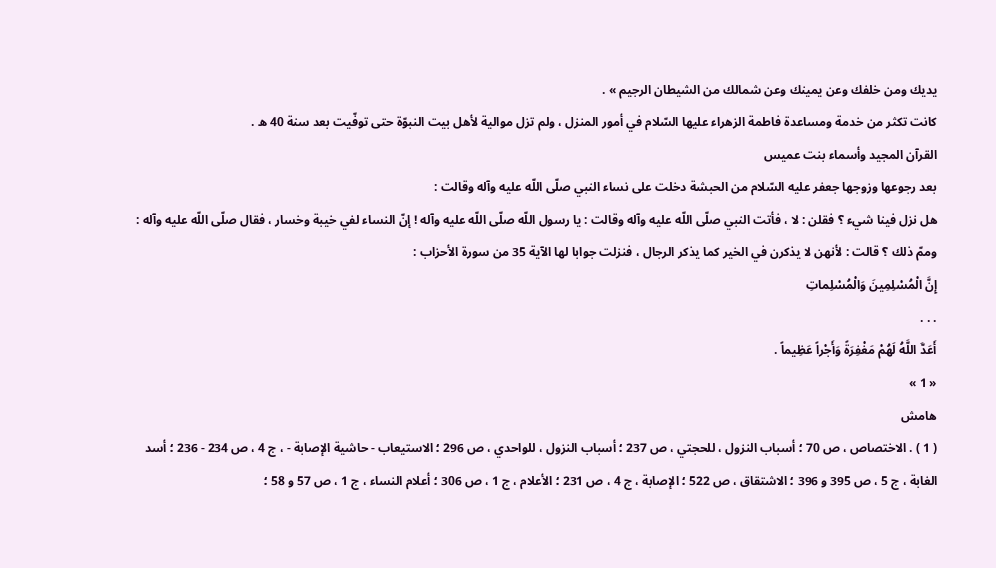يديك ومن خلفك وعن يمينك وعن شمالك من الشيطان الرجيم » .
كانت تكثر من خدمة ومساعدة فاطمة الزهراء عليها السّلام في أمور المنزل ، ولم تزل موالية لأهل بيت النبوّة حتى توفّيت بعد سنة 40 ه .
القرآن المجيد وأسماء بنت عميس
بعد رجوعها وزوجها جعفر عليه السّلام من الحبشة دخلت على نساء النبي صلّى اللّه عليه وآله وقالت :
هل نزل فينا شيء ؟ فقلن : لا ، فأتت النبي صلّى اللّه عليه وآله وقالت : يا رسول اللّه صلّى اللّه عليه وآله ! إنّ النساء لفي خيبة وخسار ، فقال صلّى اللّه عليه وآله : وممّ ذلك ؟ قالت : لأنهن لا يذكرن في الخير كما يذكر الرجال ، فنزلت جوابا لها الآية 35 من سورة الأحزاب :
إِنَّ الْمُسْلِمِينَ وَالْمُسْلِماتِ
. . .
أَعَدَّ اللَّهُ لَهُمْ مَغْفِرَةً وَأَجْراً عَظِيماً .
« 1 »
هامش
( 1 ) . الاختصاص ، ص 70 ؛ أسباب النزول ، للحجتي ، ص 237 ؛ أسباب النزول ، للواحدي ، ص 296 ؛ الاستيعاب - حاشية الإصابة - ، ج 4 ، ص 234 - 236 ؛ أسد الغابة ، ج 5 ، ص 395 و 396 ؛ الاشتقاق ، ص 522 ؛ الإصابة ، ج 4 ، ص 231 ؛ الأعلام ، ج 1 ، ص 306 ؛ أعلام النساء ، ج 1 ، ص 57 و 58 ؛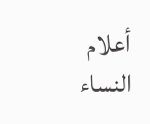أعلام النساء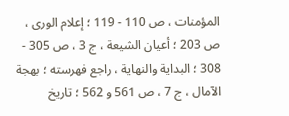المؤمنات ، ص 110 - 119 ؛ إعلام الورى ، ص 203 ؛ أعيان الشيعة ، ج 3 ، ص 305 - 308 ؛ البداية والنهاية ، راجع فهرسته ؛ بهجة الآمال ، ج 7 ، ص 561 و 562 ؛ تاريخ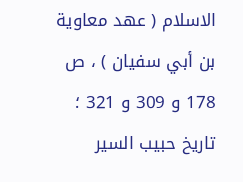الاسلام ( عهد معاوية بن أبي سفيان ) ، ص 178 و 309 و 321 ؛ تاريخ حبيب السير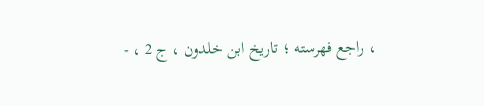، راجع فهرسته ؛ تاريخ ابن خلدون ، ج 2 ، -